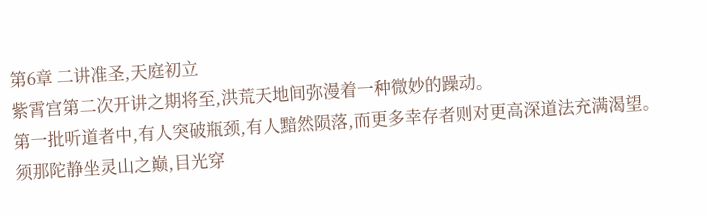第6章 二讲准圣,天庭初立
紫霄宫第二次开讲之期将至,洪荒天地间弥漫着一种微妙的躁动。
第一批听道者中,有人突破瓶颈,有人黯然陨落,而更多幸存者则对更高深道法充满渴望。
须那陀静坐灵山之巅,目光穿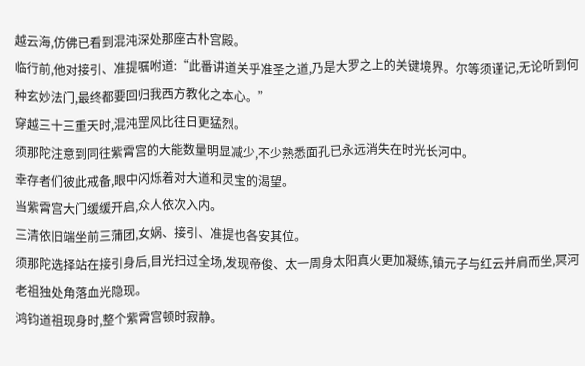越云海,仿佛已看到混沌深处那座古朴宫殿。
临行前,他对接引、准提嘱咐道:“此番讲道关乎准圣之道,乃是大罗之上的关键境界。尔等须谨记,无论听到何种玄妙法门,最终都要回归我西方教化之本心。”
穿越三十三重天时,混沌罡风比往日更猛烈。
须那陀注意到同往紫霄宫的大能数量明显减少,不少熟悉面孔已永远消失在时光长河中。
幸存者们彼此戒备,眼中闪烁着对大道和灵宝的渴望。
当紫霄宫大门缓缓开启,众人依次入内。
三清依旧端坐前三蒲团,女娲、接引、准提也各安其位。
须那陀选择站在接引身后,目光扫过全场,发现帝俊、太一周身太阳真火更加凝练,镇元子与红云并肩而坐,冥河老祖独处角落血光隐现。
鸿钧道祖现身时,整个紫霄宫顿时寂静。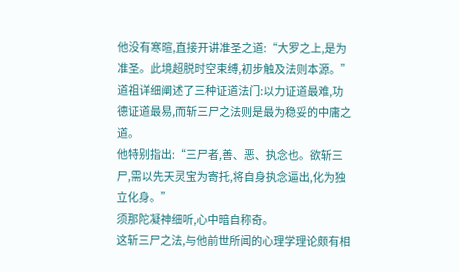他没有寒暄,直接开讲准圣之道:“大罗之上,是为准圣。此境超脱时空束缚,初步触及法则本源。”
道祖详细阐述了三种证道法门:以力证道最难,功德证道最易,而斩三尸之法则是最为稳妥的中庸之道。
他特别指出:“三尸者,善、恶、执念也。欲斩三尸,需以先天灵宝为寄托,将自身执念逼出,化为独立化身。”
须那陀凝神细听,心中暗自称奇。
这斩三尸之法,与他前世所闻的心理学理论颇有相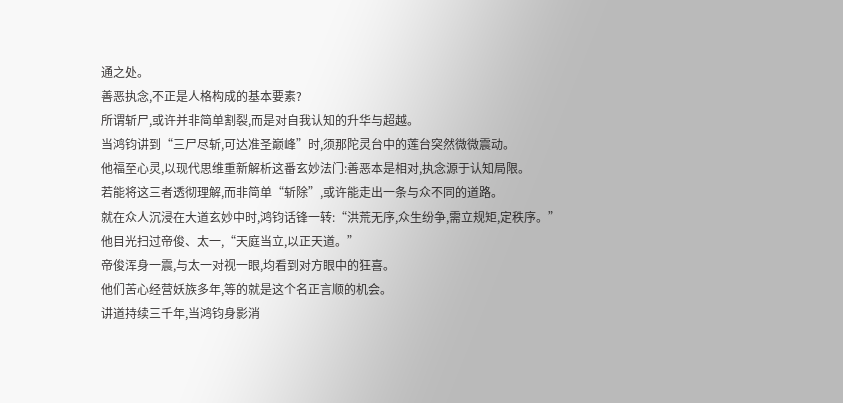通之处。
善恶执念,不正是人格构成的基本要素?
所谓斩尸,或许并非简单割裂,而是对自我认知的升华与超越。
当鸿钧讲到“三尸尽斩,可达准圣巅峰”时,须那陀灵台中的莲台突然微微震动。
他福至心灵,以现代思维重新解析这番玄妙法门:善恶本是相对,执念源于认知局限。
若能将这三者透彻理解,而非简单“斩除”,或许能走出一条与众不同的道路。
就在众人沉浸在大道玄妙中时,鸿钧话锋一转:“洪荒无序,众生纷争,需立规矩,定秩序。”
他目光扫过帝俊、太一,“天庭当立,以正天道。”
帝俊浑身一震,与太一对视一眼,均看到对方眼中的狂喜。
他们苦心经营妖族多年,等的就是这个名正言顺的机会。
讲道持续三千年,当鸿钧身影消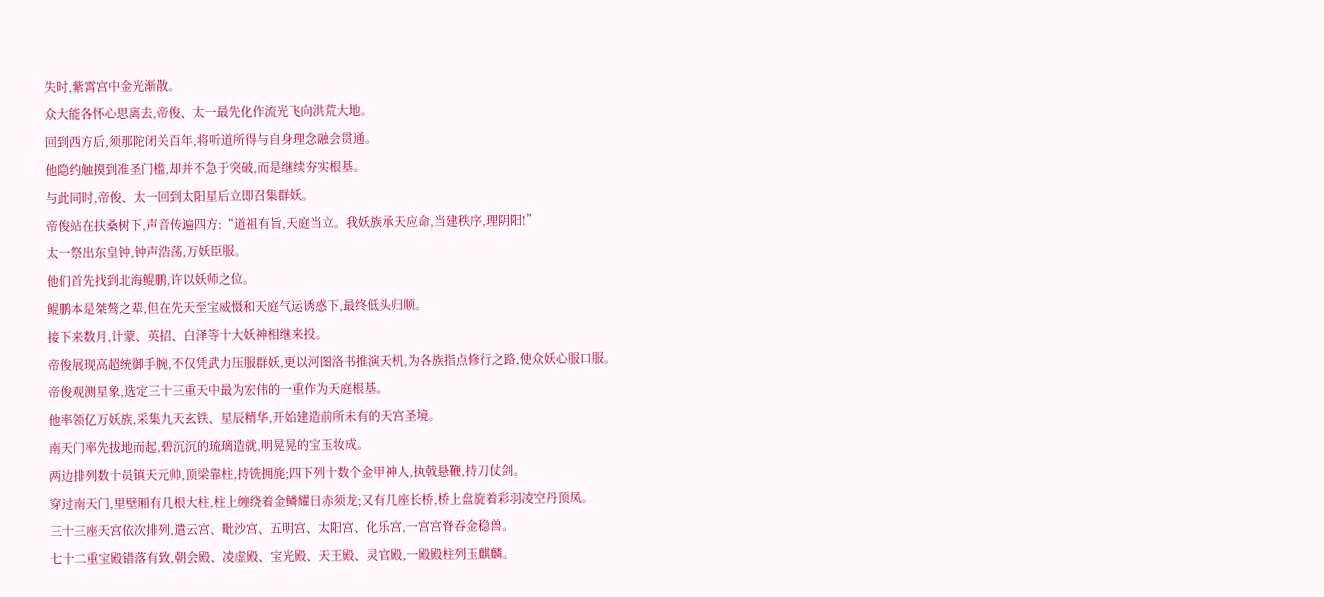失时,紫霄宫中金光渐散。
众大能各怀心思离去,帝俊、太一最先化作流光飞向洪荒大地。
回到西方后,须那陀闭关百年,将听道所得与自身理念融会贯通。
他隐约触摸到准圣门槛,却并不急于突破,而是继续夯实根基。
与此同时,帝俊、太一回到太阳星后立即召集群妖。
帝俊站在扶桑树下,声音传遍四方:“道祖有旨,天庭当立。我妖族承天应命,当建秩序,理阴阳!”
太一祭出东皇钟,钟声浩荡,万妖臣服。
他们首先找到北海鲲鹏,许以妖师之位。
鲲鹏本是桀骜之辈,但在先天至宝威慑和天庭气运诱惑下,最终低头归顺。
接下来数月,计蒙、英招、白泽等十大妖神相继来投。
帝俊展现高超统御手腕,不仅凭武力压服群妖,更以河图洛书推演天机,为各族指点修行之路,使众妖心服口服。
帝俊观测星象,选定三十三重天中最为宏伟的一重作为天庭根基。
他率领亿万妖族,采集九天玄铁、星辰精华,开始建造前所未有的天宫圣境。
南天门率先拔地而起,碧沉沉的琉璃造就,明晃晃的宝玉妆成。
两边排列数十员镇天元帅,顶梁靠柱,持铣拥旄;四下列十数个金甲神人,执戟悬鞭,持刀仗剑。
穿过南天门,里壁厢有几根大柱,柱上缠绕着金鳞耀日赤须龙;又有几座长桥,桥上盘旋着彩羽凌空丹顶凤。
三十三座天宫依次排列,遣云宫、毗沙宫、五明宫、太阳宫、化乐宫,一宫宫脊吞金稳兽。
七十二重宝殿错落有致,朝会殿、凌虚殿、宝光殿、天王殿、灵官殿,一殿殿柱列玉麒麟。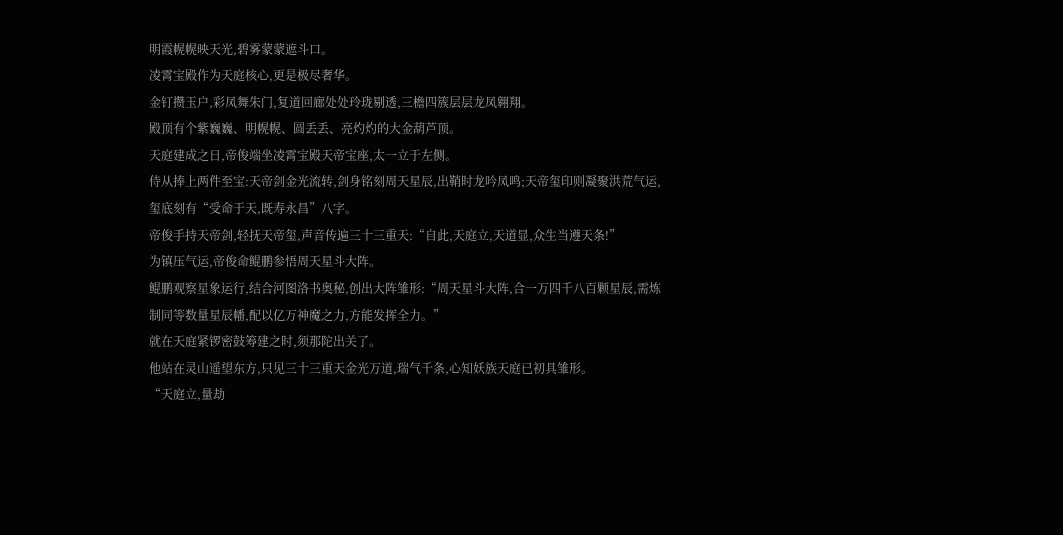明霞幌幌映天光,碧雾蒙蒙遮斗口。
凌霄宝殿作为天庭核心,更是极尽奢华。
金钉攒玉户,彩凤舞朱门,复道回廊处处玲珑剔透,三檐四簇层层龙凤翱翔。
殿顶有个紫巍巍、明幌幌、圆丢丢、亮灼灼的大金葫芦顶。
天庭建成之日,帝俊端坐凌霄宝殿天帝宝座,太一立于左侧。
侍从捧上两件至宝:天帝剑金光流转,剑身铭刻周天星辰,出鞘时龙吟凤鸣;天帝玺印则凝聚洪荒气运,玺底刻有“受命于天,既寿永昌”八字。
帝俊手持天帝剑,轻抚天帝玺,声音传遍三十三重天:“自此,天庭立,天道显,众生当遵天条!”
为镇压气运,帝俊命鲲鹏参悟周天星斗大阵。
鲲鹏观察星象运行,结合河图洛书奥秘,创出大阵雏形:“周天星斗大阵,合一万四千八百颗星辰,需炼制同等数量星辰幡,配以亿万神魔之力,方能发挥全力。”
就在天庭紧锣密鼓筹建之时,须那陀出关了。
他站在灵山遥望东方,只见三十三重天金光万道,瑞气千条,心知妖族天庭已初具雏形。
“天庭立,量劫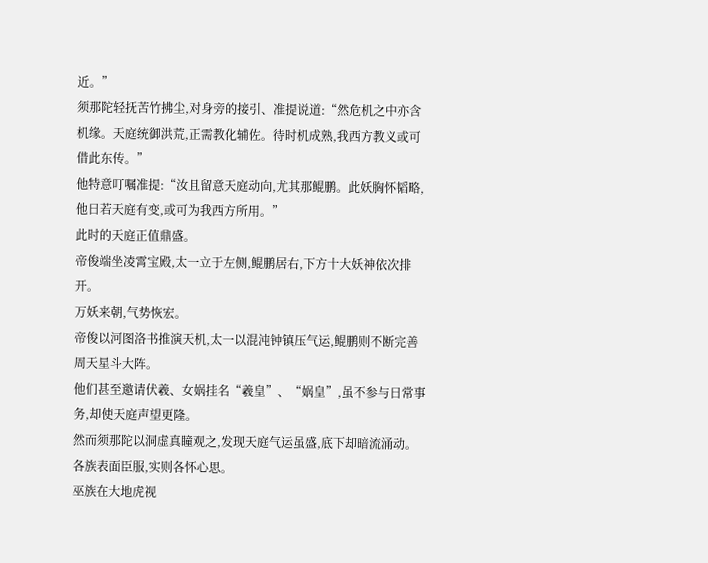近。”
须那陀轻抚苦竹拂尘,对身旁的接引、准提说道:“然危机之中亦含机缘。天庭统御洪荒,正需教化辅佐。待时机成熟,我西方教义或可借此东传。”
他特意叮嘱准提:“汝且留意天庭动向,尤其那鲲鹏。此妖胸怀韬略,他日若天庭有变,或可为我西方所用。”
此时的天庭正值鼎盛。
帝俊端坐凌霄宝殿,太一立于左侧,鲲鹏居右,下方十大妖神依次排开。
万妖来朝,气势恢宏。
帝俊以河图洛书推演天机,太一以混沌钟镇压气运,鲲鹏则不断完善周天星斗大阵。
他们甚至邀请伏羲、女娲挂名“羲皇”、“娲皇”,虽不参与日常事务,却使天庭声望更隆。
然而须那陀以洞虚真瞳观之,发现天庭气运虽盛,底下却暗流涌动。
各族表面臣服,实则各怀心思。
巫族在大地虎视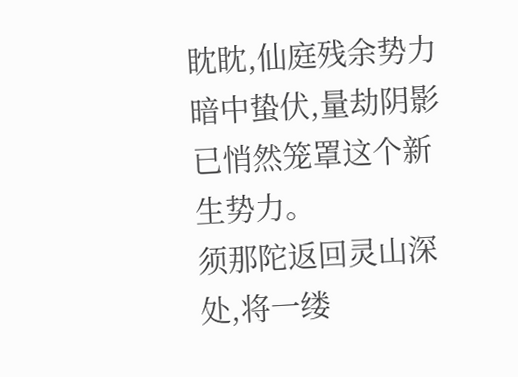眈眈,仙庭残余势力暗中蛰伏,量劫阴影已悄然笼罩这个新生势力。
须那陀返回灵山深处,将一缕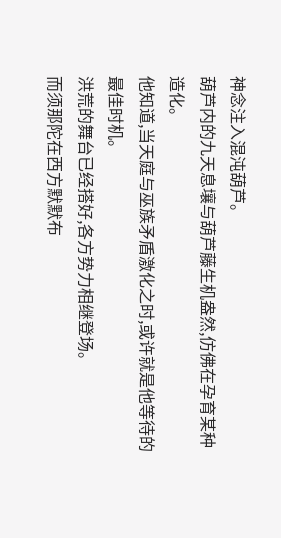神念注入混沌葫芦。
葫芦内的九天息壤与葫芦藤生机盎然,仿佛在孕育某种造化。
他知道,当天庭与巫族矛盾激化之时,或许就是他等待的最佳时机。
洪荒的舞台已经搭好,各方势力相继登场。
而须那陀在西方默默布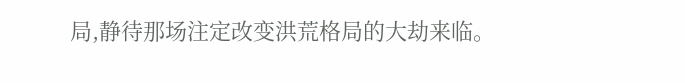局,静待那场注定改变洪荒格局的大劫来临。